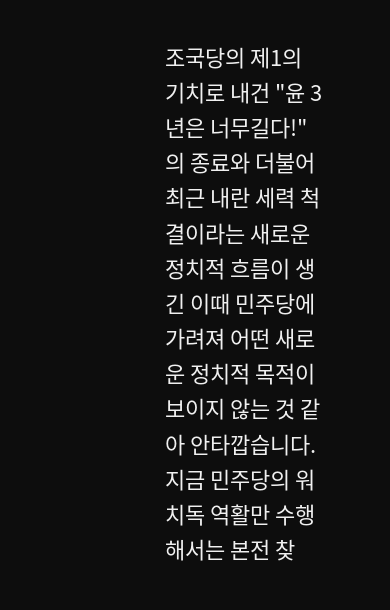조국당의 제1의 기치로 내건 "윤 3년은 너무길다!" 의 종료와 더불어 최근 내란 세력 척결이라는 새로운 정치적 흐름이 생긴 이때 민주당에 가려져 어떤 새로운 정치적 목적이 보이지 않는 것 같아 안타깝습니다.
지금 민주당의 워치독 역활만 수행해서는 본전 찾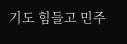기도 힘들고 민주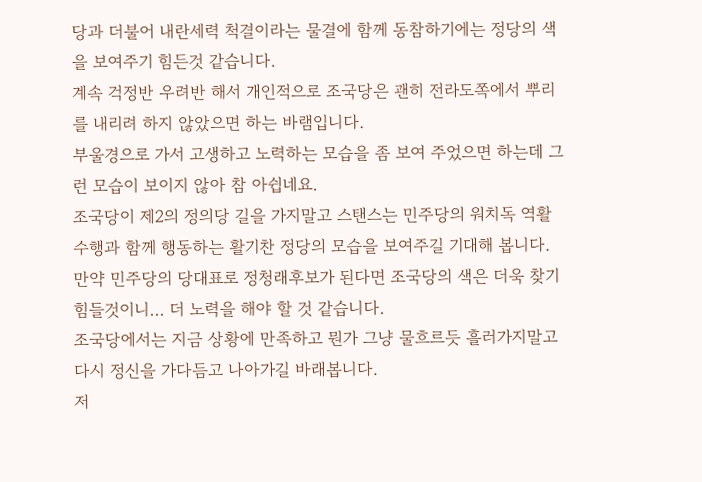당과 더불어 내란세력 척결이라는 물결에 함께 동참하기에는 정당의 색을 보여주기 힘든것 같습니다.
계속 걱정반 우려반 해서 개인적으로 조국당은 괜히 전라도쪽에서 뿌리를 내리려 하지 않았으면 하는 바램입니다.
부울경으로 가서 고생하고 노력하는 모습을 좀 보여 주었으면 하는데 그런 모습이 보이지 않아 참 아쉽네요.
조국당이 제2의 정의당 길을 가지말고 스탠스는 민주당의 워치독 역활 수행과 함께 행동하는 활기찬 정당의 모습을 보여주길 기대해 봅니다.
만약 민주당의 당대표로 정청래후보가 된다면 조국당의 색은 더욱 찾기 힘들것이니... 더 노력을 해야 할 것 같습니다.
조국당에서는 지금 상황에 만족하고 뭔가 그냥 물흐르듯 흘러가지말고 다시 정신을 가다듬고 나아가길 바래봅니다.
저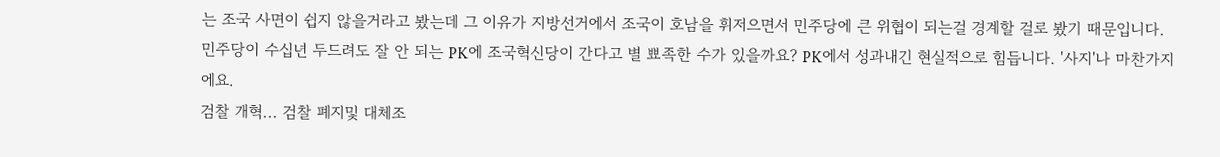는 조국 사면이 쉽지 않을거라고 봤는데 그 이유가 지방선거에서 조국이 호남을 휘저으면서 민주당에 큰 위협이 되는걸 경계할 걸로 봤기 때문입니다.
민주당이 수십년 두드려도 잘 안 되는 PK에 조국혁신당이 간다고 별 뾰족한 수가 있을까요? PK에서 성과내긴 현실적으로 힘듭니다. '사지'나 마찬가지에요.
검찰 개혁... 검찰 폐지및 대체조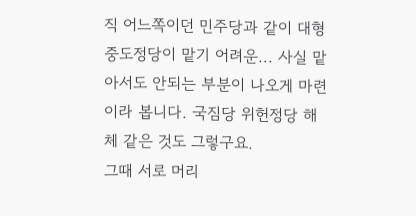직 어느쪽이던 민주당과 같이 대형중도정당이 맡기 어려운... 사실 맡아서도 안되는 부분이 나오게 마련이라 봅니다. 국짐당 위헌정당 해체 같은 것도 그렇구요.
그때 서로 머리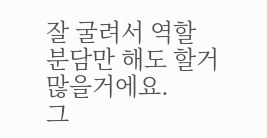잘 굴려서 역할 분담만 해도 할거 많을거에요.
그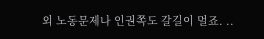외 노동문제나 인권쪽도 갈길이 멀죠. ..